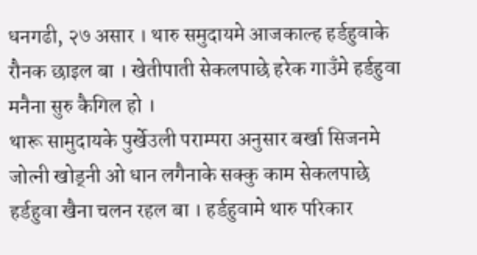धनगढी, २७ असार । थारु समुदायमे आजकाल्ह हर्डहुवाके रौनक छाइल बा । खेतीपाती सेकलपाछे हरेक गाउँमे हर्डहुवा मनैना सुरु कैगिल हो ।
थारू सामुदायके पुर्खेउली पराम्परा अनुसार बर्खा सिजनमे जोत्नी खोड्नी ओ धान लगैनाके सक्कु काम सेकलपाछे हर्डहुवा खैना चलन रहल बा । हर्डहुवामे थारु परिकार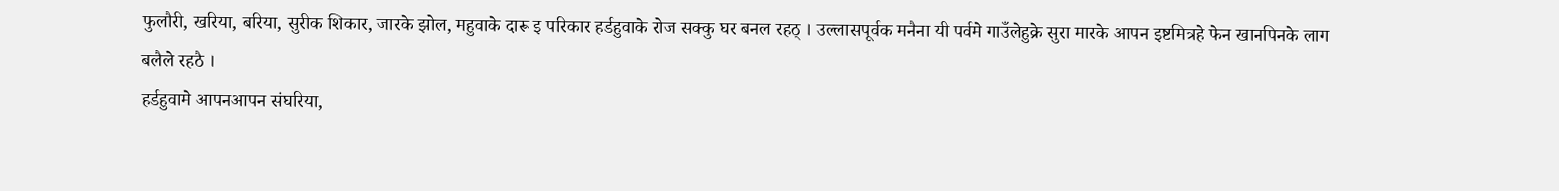फुलौरी, खरिया, बरिया, सुरीक शिकार, जारके झोल, महुवाके दारू इ परिकार हर्डहुवाके रोज सक्कु घर बनल रहठ् । उल्लासपूर्वक मनैना यी पर्वमे गाउँलेहुक्रे सुरा मारके आपन इष्टमित्रहे फेन खानपिनके लाग बलैले रहठै ।
हर्डहुवामे आपनआपन संघरिया,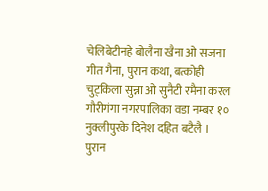चेलिबेटीनहे बोलैना खैना ओ सजना गीत गैना, पुरान कथा, बत्कोही चुट्किला सुन्ना ओ सुनैटी रमैना करल गौरीगंगा नगरपालिका वडा नम्बर १० नुक्लीपुरके दिनेश दहित बटैलै ।
पुरान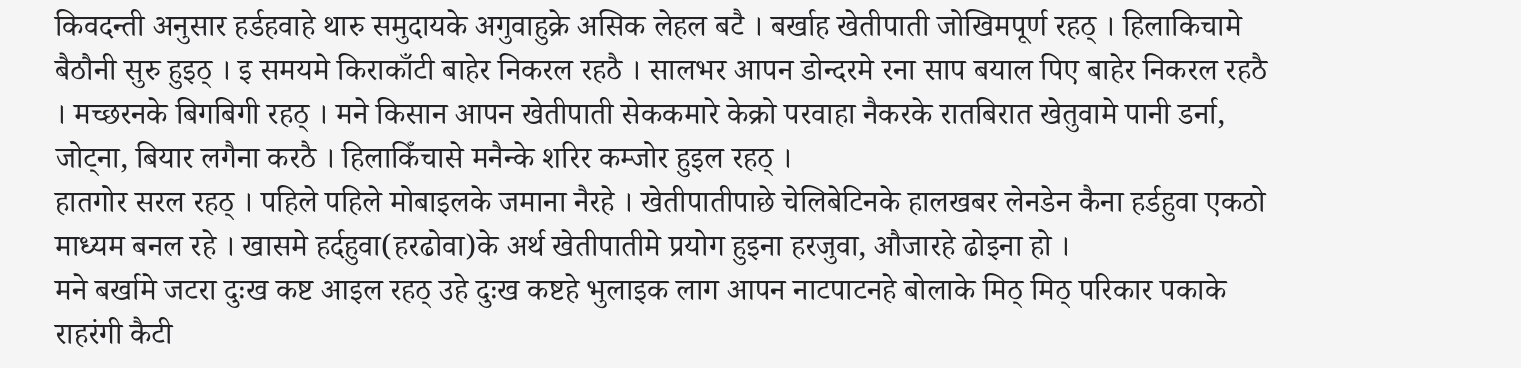किवदन्ती अनुसार हर्डहवाहे थारु समुदायके अगुवाहुक्रे असिक लेहल बटै । बर्खाह खेतीपाती जोखिमपूर्ण रहठ् । हिलाकिचामे बैठौनी सुरु हुइठ् । इ समयमे किराकाँटी बाहेर निकरल रहठै । सालभर आपन डोन्दरमे रना साप बयाल पिए बाहेर निकरल रहठै । मच्छरनके बिगबिगी रहठ् । मने किसान आपन खेतीपाती सेककमारे केक्रो परवाहा नैकरके रातबिरात खेतुवामे पानी डर्ना, जोट्ना, बियार लगैना करठै । हिलाकिँचासे मनैन्के शरिर कम्जोर हुइल रहठ् ।
हातगोर सरल रहठ् । पहिले पहिले मोबाइलके जमाना नैरहे । खेतीपातीपाछे चेलिबेटिनके हालखबर लेनडेन कैना हर्डहुवा एकठो माध्यम बनल रहे । खासमे हर्दहुवा(हरढोवा)के अर्थ खेतीपातीमे प्रयोग हुइना हरजुवा, औजारहे ढोइना हो ।
मने बर्खामे जटरा दुःख कष्ट आइल रहठ् उहे दुःख कष्टहे भुलाइक लाग आपन नाटपाटनहे बोलाके मिठ् मिठ् परिकार पकाके राहरंगी कैटी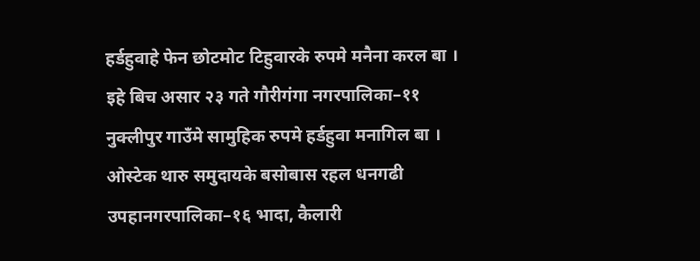हर्डहुवाहे फेन छोटमोट टिहुवारके रुपमे मनैना करल बा ।
इहे बिच असार २३ गते गौरीगंगा नगरपालिका–११ नुक्लीपुर गाउँमे सामुहिक रुपमे हर्डहुवा मनागिल बा । ओस्टेक थारु समुदायके बसोबास रहल धनगढी उपहानगरपालिका–१६ भादा, कैलारी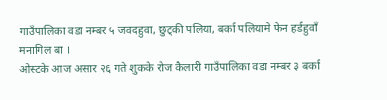गाउँपालिका वडा नम्बर ५ जवदहुवा, छुट्की पलिया, बर्का पलियामे फेन हर्डहुवाँ मनागिल बा ।
ओस्टके आज असार २६ गते शुकके रोज कैलारी गाउँपालिका वडा नम्बर ३ बर्का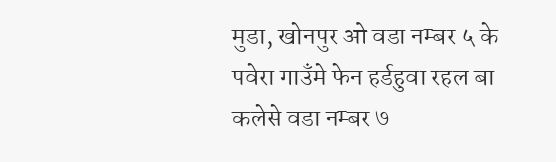मुडा, खोनपुर ओ वडा नम्बर ५ के पवेरा गाउँमे फेन हर्डहुवा रहल बा कलेसे वडा नम्बर ७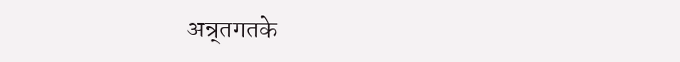अन्र्तगतके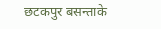छटकपुर बसन्ताके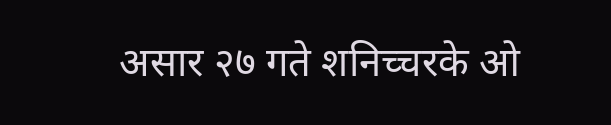असार २७ गते शनिच्चरके ओ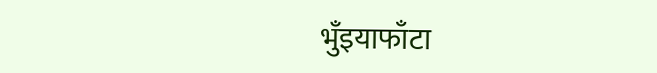भुँइयाफाँटा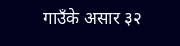गाउँके असार ३२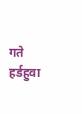गते हर्डहुवा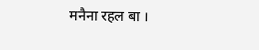मनैना रहल बा ।